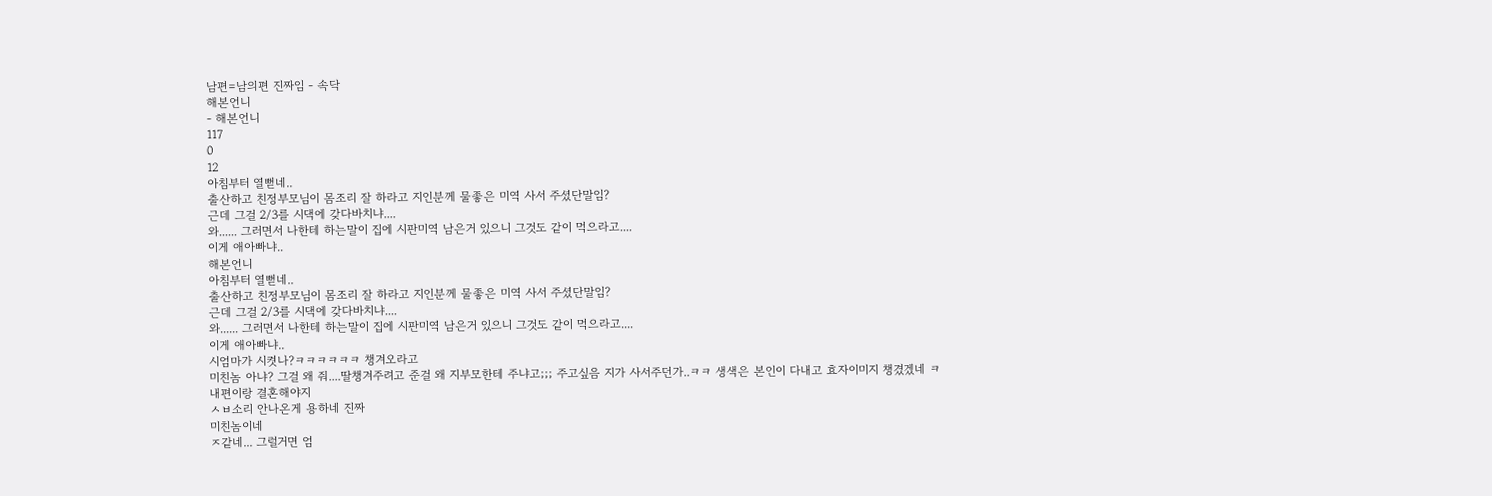남편=남의편 진짜임 - 속닥
해본언니
- 해본언니
117
0
12
아침부터 열뻗네..
출산하고 친정부모님이 몸조리 잘 하라고 지인분께 물좋은 미역 사서 주셨단말임?
근데 그걸 2/3를 시댁에 갖다바치냐....
와...... 그러면서 나한테 하는말이 집에 시판미역 남은거 있으니 그것도 같이 먹으라고....
이게 애아빠냐..
해본언니
아침부터 열뻗네..
출산하고 친정부모님이 몸조리 잘 하라고 지인분께 물좋은 미역 사서 주셨단말임?
근데 그걸 2/3를 시댁에 갖다바치냐....
와...... 그러면서 나한테 하는말이 집에 시판미역 남은거 있으니 그것도 같이 먹으라고....
이게 애아빠냐..
시엄마가 시켯나?ㅋㅋㅋㅋㅋㅋ 챙겨오라고
미친놈 아냐? 그걸 왜 줘....딸챙겨주려고 준걸 왜 지부모한테 주냐고;;; 주고싶음 지가 사서주던가..ㅋㅋ 생색은 본인이 다내고 효자이미지 챙겼겠네 ㅋ
내편이랑 결혼해야지
ㅅㅂ소리 안나온게 용하네 진짜
미친놈이네
ㅈ같네... 그럴거면 엄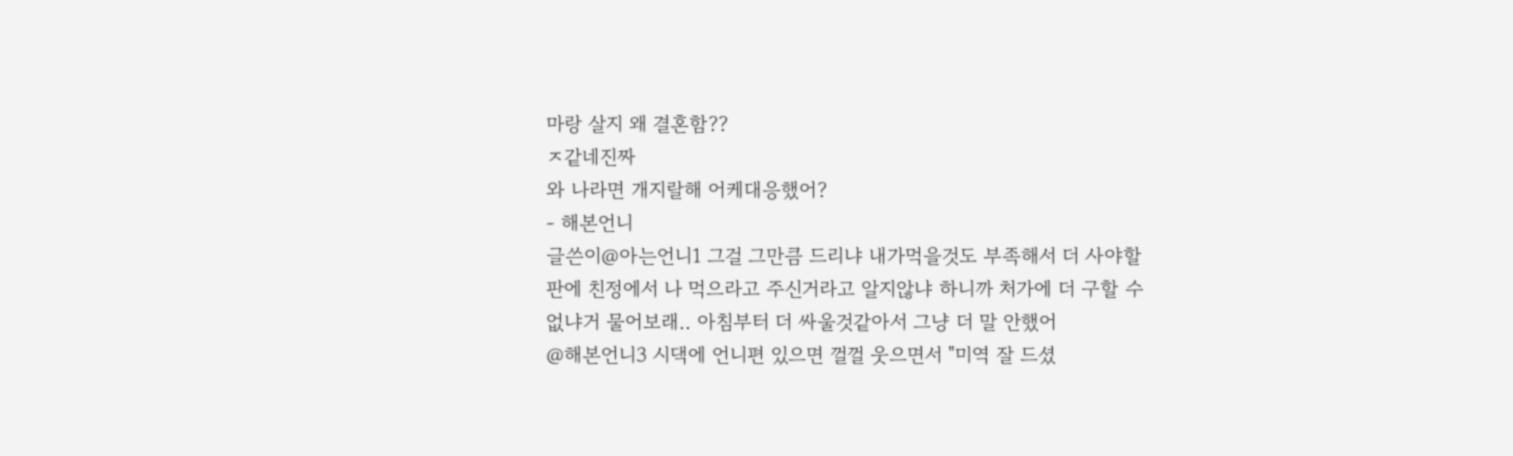마랑 살지 왜 결혼함??
ㅈ같네진짜
와 나라면 개지랄해 어케대응했어?
- 해본언니
글쓴이@아는언니1 그걸 그만큼 드리냐 내가먹을것도 부족해서 더 사야할판에 친정에서 나 먹으라고 주신거라고 알지않냐 하니까 처가에 더 구할 수 없냐거 물어보래.. 아침부터 더 싸울것같아서 그냥 더 말 안했어
@해본언니3 시댁에 언니편 있으면 껄껄 웃으면서 "미역 잘 드셨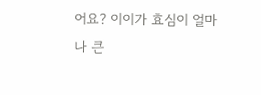어요? 이이가 효심이 얼마나 큰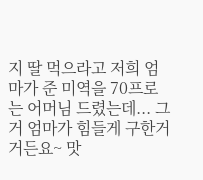지 딸 먹으라고 저희 엄마가 준 미역을 70프로는 어머님 드렸는데... 그거 엄마가 힘들게 구한거거든요~ 맛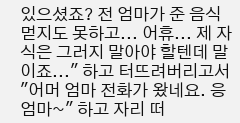있으셨죠? 전 엄마가 준 음식 먿지도 못하고... 어휴... 제 자식은 그러지 말아야 할텐데 말이죠..." 하고 터뜨려버리고서 "어머 엄마 전화가 왔네요. 응 엄마~" 하고 자리 떠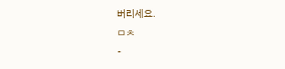버리세요.
ㅁㅊ
-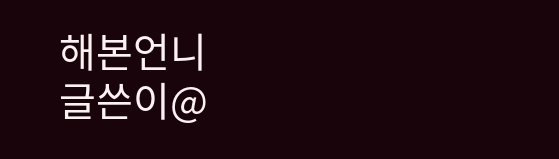해본언니
글쓴이@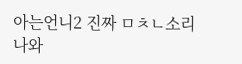아는언니2 진짜 ㅁㅊㄴ소리나와